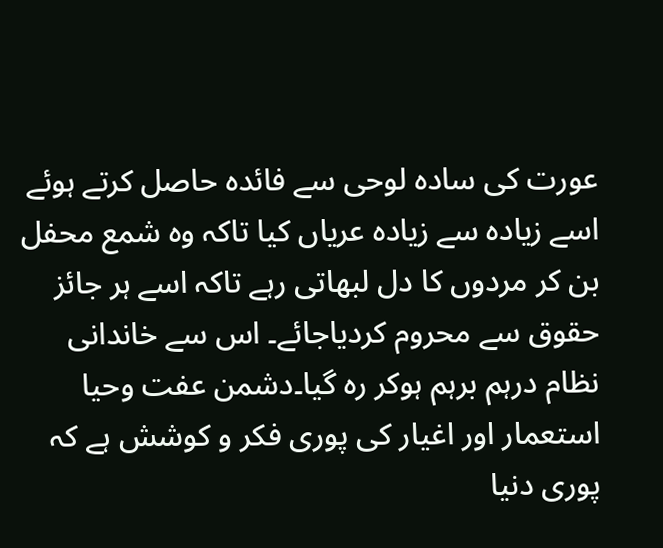عورت کی سادہ لوحی سے فائدہ حاصل کرتے ہوئے اسے زیادہ سے زیادہ عریاں کیا تاکہ وہ شمع محفل بن کر مردوں کا دل لبھاتی رہے تاکہ اسے ہر جائز حقوق سے محروم کردیاجائے۔ اس سے خاندانی نظام درہم برہم ہوکر رہ گیا۔دشمن عفت وحیا استعمار اور اغیار کی پوری فکر و کوشش ہے کہ پوری دنیا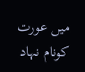میں عورت کونام نہاد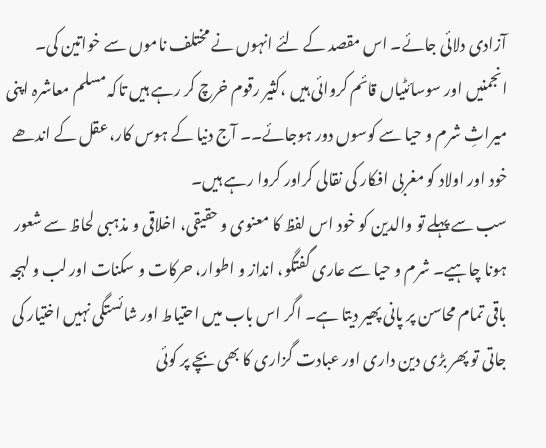آزادی دلائی جائے۔ اس مقصد کے لئے انہوں نے مختلف ناموں سے خواتین کی۔ انجمنیں اور سوسائٹیاں قائم کروائی ہیں ،کثیر رقوم خرچ کر رہے ہیں تاکہ مسلم معاشرہ اپنی میراثِ شرم و حیا سے کوسوں دور ہوجائے۔۔ آج دنیا کے ہوس کار، عقل کے اندھے خود اور اولاد کو مغربی افکار کی نقالی کراور کروا رہے ہیں۔
سب سے پہلے تو والدین کو خود اس لفظ کا معنوی و حقیقی، اخلاقی و مذہبی لحاظ سے شعور ہونا چاہیے۔ شرم و حیا سے عاری گفتگو، انداز و اطوار، حرکات و سکنات اور لب و لہجہ باقی تمام محاسن پر پانی پھیر دیتا ہے۔ اگر اس باب میں احتیاط اور شائستگی نہیں اختیار کی جاتی تو پھر بڑی دین داری اور عبادت گزاری کا بھی بچے پر کوئی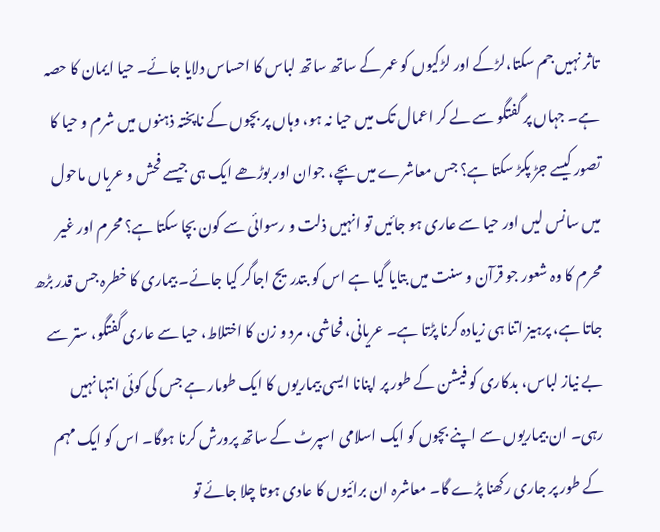تاثر نہیں جم سکتا،لڑکے اور لڑکیوں کو عمر کے ساتھ ساتھ لباس کا احساس دلایا جائے۔ حیا ایمان کا حصہ ہے۔ جہاں پر گفتگو سے لے کر اعمال تک میں حیا نہ ہو، وہاں پر بچوں کے ناپختہ ذہنوں میں شرم و حیا کا تصور کیسے جڑ پکڑ سکتا ہے؟ جس معاشرے میں بچے، جوان اور بوڑھے ایک ہی جیسے فحش و عریاں ماحول میں سانس لیں اور حیا سے عاری ہو جائیں تو انہیں ذلت و رسوائی سے کون بچا سکتا ہے؟ محرم اور غیر محرم کا وہ شعور جو قرآن و سنت میں بتایا گیا ہے اس کو بتدریج اجاگر کیا جائے۔ بیماری کا خطرہ جس قدر بڑھ جاتا ہے، پرہیز اتنا ہی زیادہ کرنا پڑتا ہے۔ عریانی، فحاشی، مرد و زن کا اختلاط، حیا سے عاری گفتگو، ستر سے بے نیاز لباس، بدکاری کو فیشن کے طور پر اپنانا ایسی بیماریوں کا ایک طومار ہے جس کی کوئی انتہا نہیں رہی۔ ان بیماریوں سے اپنے بچوں کو ایک اسلامی اسپرٹ کے ساتھ پرورش کرنا ہوگا۔ اس کو ایک مہم کے طور پر جاری رکھنا پڑے گا۔ معاشرہ ان برائیوں کا عادی ہوتا چلا جائے تو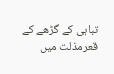تباہی کے گڑھے کے قعرمذلت میں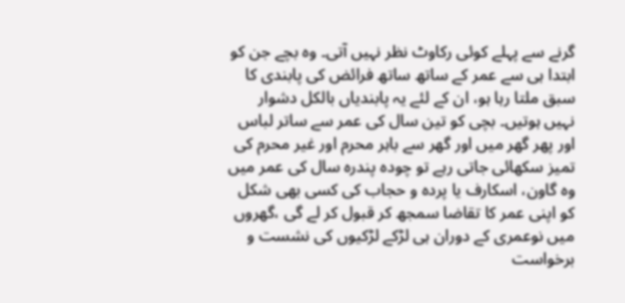گرنے سے پہلے کوئی رکاوٹ نظر نہیں آتی۔ وہ بچے جن کو ابتدا ہی سے عمر کے ساتھ ساتھ فرائض کی پابندی کا سبق ملتا رہا ہو، ان کے لئے یہ پابندیاں بالکل دشوار نہیں ہوتیں۔ بچی کو تین سال کی عمر سے ساتر لباس اور پھر گھر میں اور گھر سے باہر محرم اور غیر محرم کی تمیز سکھائی جاتی رہے تو چودہ پندرہ سال کی عمر میں وہ گاون، اسکارف یا پردہ و حجاب کی کسی بھی شکل کو اپنی عمر کا تقاضا سمجھ کر قبول کر لے گی ،گھروں میں نوعمری کے دوران ہی لڑکے لڑکیوں کی نشست و برخواست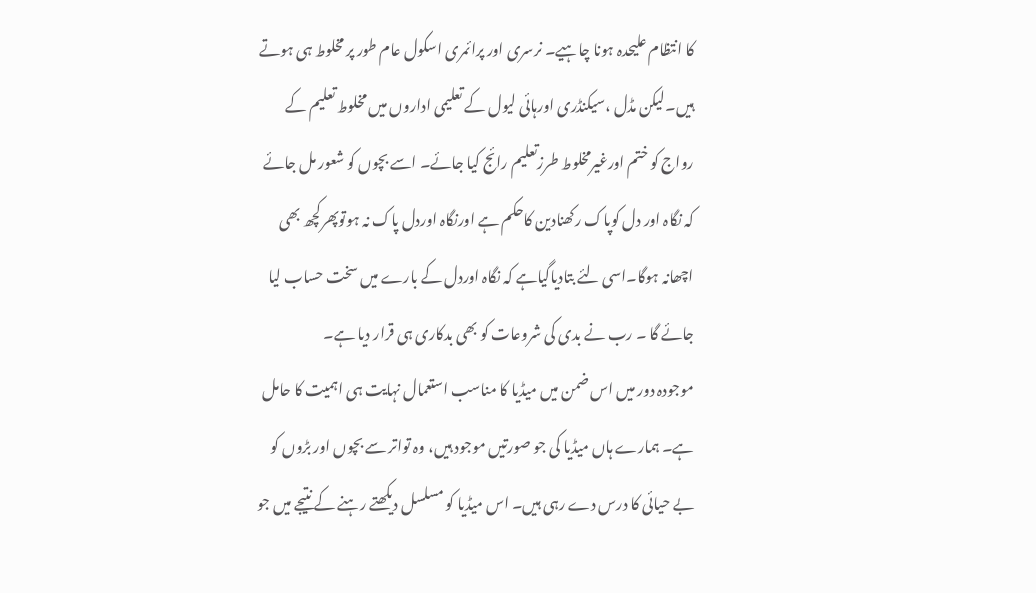کا انتظام علیحدہ ہونا چاہیے۔ نرسری اور پرائمری اسکول عام طور پر مخلوط ہی ہوتے ہیں۔لیکن مڈل ،سیکنڈری اورہائی لیول کے تعلیمی اداروں میں مخلوط تعلیم کے رواج کو ختم اورغیرمخلوط طرزتعلیم رائج کیا جائے۔ اسے بچوں کو شعور مل جائے کہ نگاہ اور دل کوپاک رکھنادین کاحکم ہے اورنگاہ اوردل پاک نہ ہوتوپھرکچھ بھی اچھانہ ہوگا۔اسی لئے بتادیاگیاہے کہ نگاہ اوردل کے بارے میں سخت حساب لیا جائے گا ۔ رب نے بدی کی شروعات کو بھی بدکاری ہی قرار دیا ہے۔
موجودہ دور میں اس ضمن میں میڈیا کا مناسب استعمال نہایت ہی اہمیت کا حامل ہے۔ ہمارے ہاں میڈیا کی جو صورتیں موجود ہیں، وہ تواتر سے بچوں اور بڑوں کو بے حیائی کا درس دے رہی ہیں۔ اس میڈیا کو مسلسل دیکھتے رہنے کے نتیجے میں جو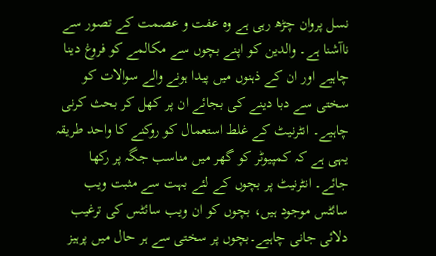نسل پروان چڑھ رہی ہے وہ عفت و عصمت کے تصور سے ناآشنا ہے۔ والدین کو اپنے بچوں سے مکالمے کو فروغ دینا چاہیے اور ان کے ذہنوں میں پیدا ہونے والے سوالات کو سختی سے دبا دینے کی بجائے ان پر کھل کر بحث کرنی چاہیے۔ انٹرنیٹ کے غلط استعمال کو روکنے کا واحد طریقہ یہی ہے کہ کمپیوٹر کو گھر میں مناسب جگہ پر رکھا جائے۔ انٹرنیٹ پر بچوں کے لئے بہت سے مثبت ویب سائٹس موجود ہیں، بچوں کو ان ویب سائٹس کی ترغیب دلائی جانی چاہیے۔بچوں پر سختی سے ہر حال میں پرہیز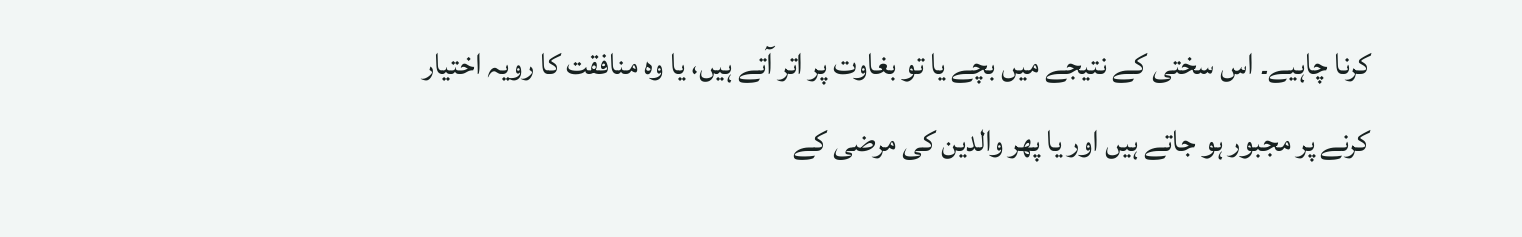کرنا چاہیے۔ اس سختی کے نتیجے میں بچے یا تو بغاوت پر اتر آتے ہیں، یا وہ منافقت کا رویہ اختیار کرنے پر مجبور ہو جاتے ہیں اور یا پھر والدین کی مرضی کے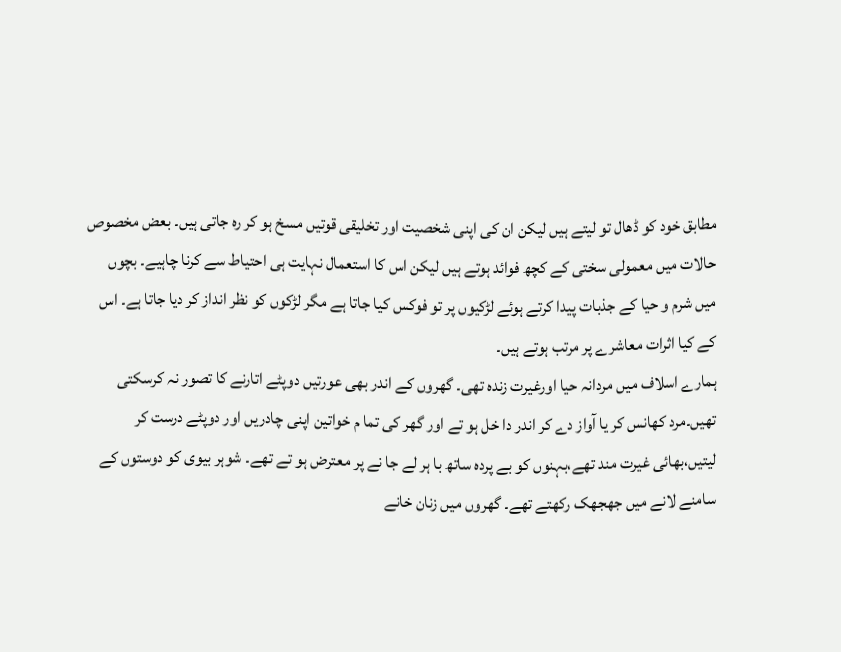مطابق خود کو ڈھال تو لیتے ہیں لیکن ان کی اپنی شخصیت اور تخلیقی قوتیں مسخ ہو کر رہ جاتی ہیں۔ بعض مخصوص حالات میں معمولی سختی کے کچھ فوائد ہوتے ہیں لیکن اس کا استعمال نہایت ہی احتیاط سے کرنا چاہیے۔ بچوں میں شرم و حیا کے جذبات پیدا کرتے ہوئے لڑکیوں پر تو فوکس کیا جاتا ہے مگر لڑکوں کو نظر انداز کر دیا جاتا ہے۔ اس کے کیا اثرات معاشرے پر مرتب ہوتے ہیں۔
ہمارے اسلاف میں مردانہ حیا اورغیرت زندہ تھی۔ گھروں کے اندر بھی عورتیں دوپٹے اتارنے کا تصور نہ کرسکتی تھیں۔مرد کھانس کر یا آواز دے کر اندر دا خل ہو تے اور گھر کی تما م خواتین اپنی چادریں اور دوپٹے درست کر لیتیں،بھائی غیرت مند تھے،بہنوں کو بے پردہ ساتھ با ہر لے جا نے پر معترض ہو تے تھے۔ شوہر بیوی کو دوستوں کے سامنے لانے میں جھجھک رکھتے تھے۔ گھروں میں زنان خانے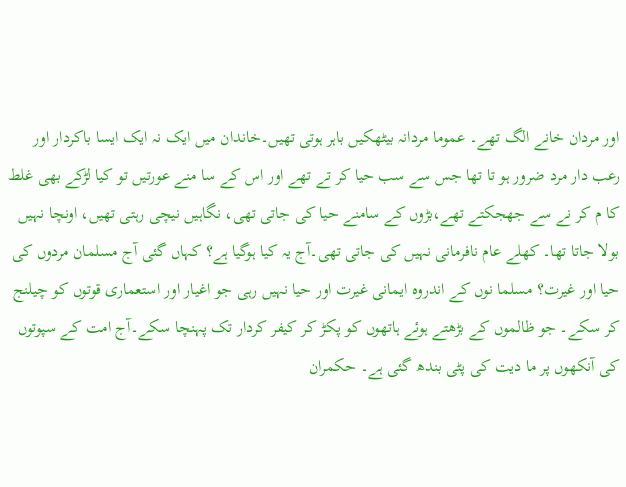اور مردان خانے الگ تھے۔ عموما مردانہ بیٹھکیں باہر ہوتی تھیں۔خاندان میں ایک نہ ایک ایسا باکردار اور رعب دار مرد ضرور ہو تا تھا جس سے سب حیا کر تے تھے اور اس کے سا منے عورتیں تو کیا لڑکے بھی غلط کا م کر نے سے جھجکتے تھے،بڑوں کے سامنے حیا کی جاتی تھی، نگاہیں نیچی رہتی تھیں، اونچا نہیں بولا جاتا تھا۔ کھلے عام نافرمانی نہیں کی جاتی تھی۔آج یہ کیا ہوگیا ہے؟ کہاں گئی آج مسلمان مردوں کی حیا اور غیرت؟ مسلما نوں کے اندروہ ایمانی غیرت اور حیا نہیں رہی جو اغیار اور استعماری قوتوں کو چیلنج کر سکے۔ جو ظالموں کے بڑھتے ہوئے ہاتھوں کو پکڑ کر کیفر کردار تک پہنچا سکے۔آج امت کے سپوتوں کی آنکھوں پر ما دیت کی پٹی بندھ گئی ہے۔ حکمران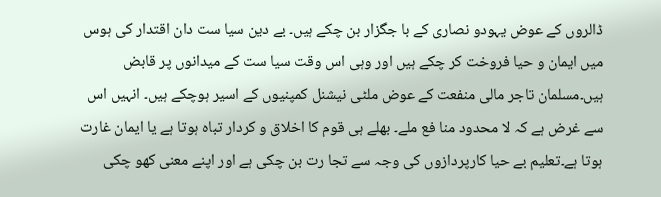ڈالروں کے عوض یہودو نصاری کے با جگزار بن چکے ہیں۔ بے دین سیا ست دان اقتدار کی ہوس میں ایمان و حیا فروخت کر چکے ہیں اور وہی اس وقت سیا ست کے میدانوں پر قابض ہیں۔مسلمان تاجر مالی منفعت کے عوض ملٹی نیشنل کمپنیوں کے اسیر ہوچکے ہیں۔ انہیں اس سے غرض ہے کہ لا محدود منا فع ملے۔ بھلے ہی قوم کا اخلاق و کردار تباہ ہوتا ہے یا ایمان غارت ہوتا ہے۔تعلیم بے حیا کارپردازوں کی وجہ سے تجا رت بن چکی ہے اور اپنے معنی کھو چکی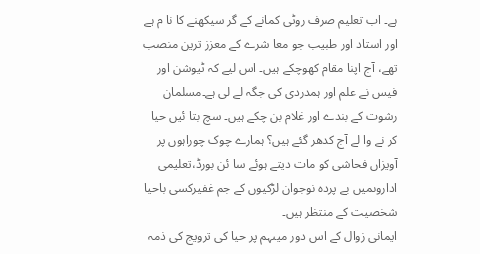ہے۔ اب تعلیم صرف روٹی کمانے کے گر سیکھنے کا نا م ہے اور استاد اور طبیب جو معا شرے کے معزز ترین منصب تھے، آج اپنا مقام کھوچکے ہیں۔ اس لیے کہ ٹیوشن اور فیس نے علم اور ہمدردی کی جگہ لے لی ہے۔مسلمان رشوت کے بندے اور غلام بن چکے ہیں۔ سچ بتا ئیں حیا کر نے وا لے آج کدھر گئے ہیں؟ ہمارے چوک چوراہوں پر آویزاں فحاشی کو مات دیتے ہوئے سا ئن بورڈ،تعلیمی اداروںمیں بے پردہ نوجوان لڑکیوں کے جم غفیرکسی باحیا شخصیت کے منتظر ہیں۔
ایمانی زوال کے اس دور میںہم پر حیا کی ترویج کی ذمہ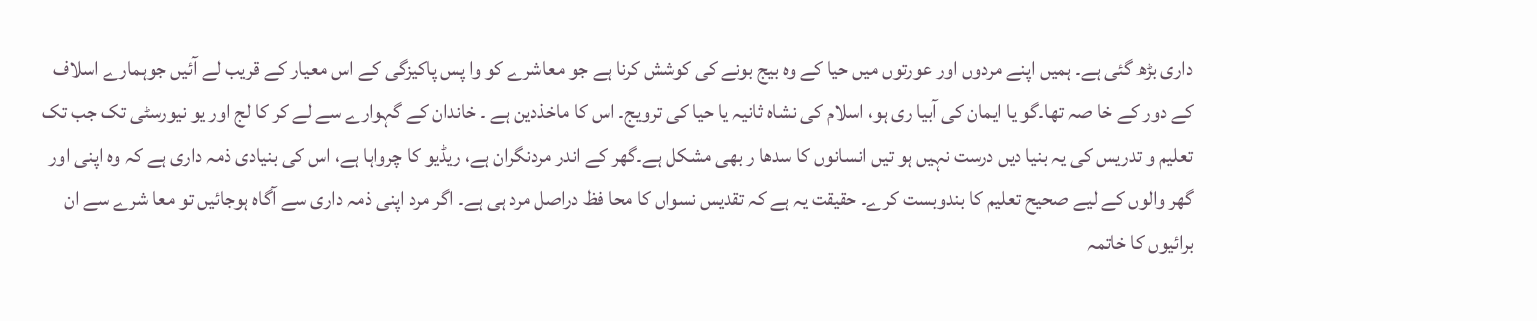داری بڑھ گئی ہے۔ ہمیں اپنے مردوں اور عورتوں میں حیا کے وہ بیج بونے کی کوشش کرنا ہے جو معاشرے کو وا پس پاکیزگی کے اس معیار کے قریب لے آئیں جوہمارے اسلاف کے دور کے خا صہ تھا۔گو یا ایمان کی آبیا ری ہو، اسلام کی نشاہ ثانیہ یا حیا کی ترویج۔ اس کا ماخذدین ہے ۔ خاندان کے گہوارے سے لے کر کا لج اور یو نیورسٹی تک جب تک تعلیم و تدریس کی یہ بنیا دیں درست نہیں ہو تیں انسانوں کا سدھا ر بھی مشکل ہے۔گھر کے اندر مردنگران ہے، ریڈیو کا چرواہا ہے، اس کی بنیادی ذمہ داری ہے کہ وہ اپنی اور گھر والوں کے لیے صحیح تعلیم کا بندوبست کرے۔ حقیقت یہ ہے کہ تقدیس نسواں کا محا فظ دراصل مرد ہی ہے۔ اگر مرد اپنی ذمہ داری سے آگاہ ہوجائیں تو معا شرے سے ان برائیوں کا خاتمہ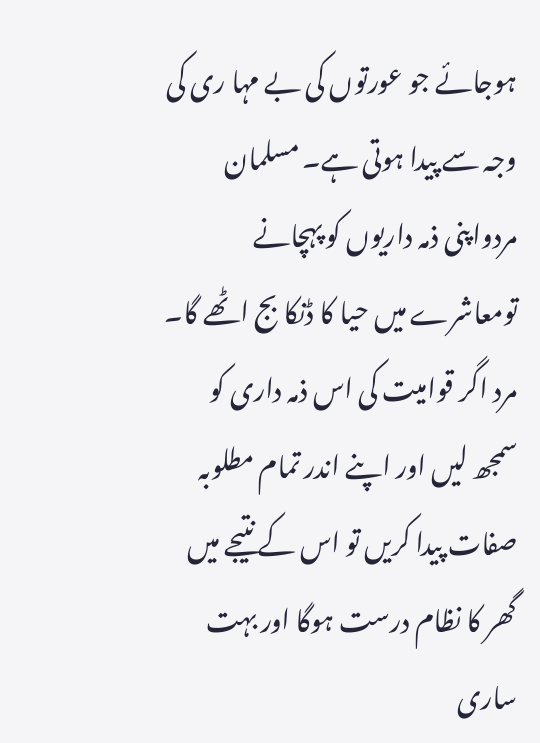ہوجائے جو عورتوں کی بے مہا ری کی وجہ سے پیدا ہوتی ہے۔ مسلمان مردواپنی ذمہ داریوں کو پہچانے تومعاشرے میں حیا کا ڈنکا بج اٹھے گا۔ مرد اگر قوامیت کی اس ذمہ داری کو سمجھ لیں اور اپنے اندر تمام مطلوبہ صفات پیدا کریں تو اس کے نتیجے میں گھر کا نظام درست ہوگا اور بہت ساری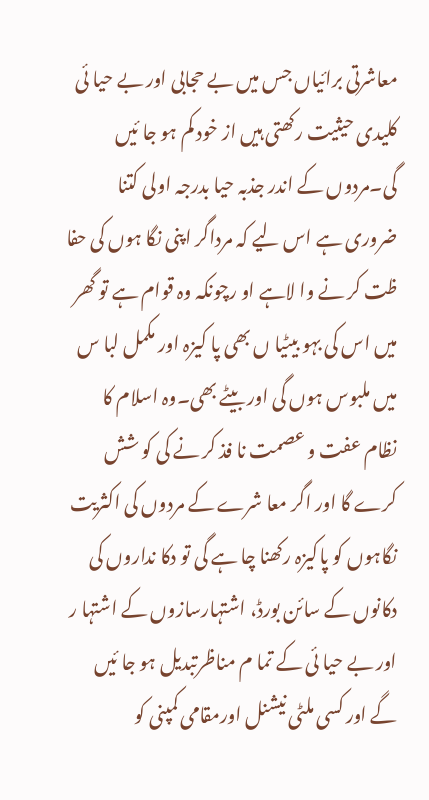معاشرتی برائیاں جس میں بے حجابی اور بے حیا ئی کلیدی حیثیت رکھتی ہیں از خود کم ہو جا ئیں گی۔مردوں کے اندر جذبہ حیا بدرجہ اولی کتنا ضروری ہے اس لیے کہ مرداگر اپنی نگا ہوں کی حفا ظت کر نے وا لاہے او رچونکہ وہ قوام ہے تو گھر میں اس کی بہو بیٹیا ں بھی پا کیزہ اور مکمل لبا س میں ملبوس ہوں گی اور بیٹے بھی۔وہ اسلام کا نظام عفت و عصمت نا فذ کر نے کی کو شش کرے گا اور اگر معا شرے کے مردوں کی اکثریت نگاہوں کو پاکیزہ رکھنا چا ہے گی تو دکا نداروں کی دکانوں کے سائن بورڈ، اشتہارسازوں کے اشتہا ر اور بے حیا ئی کے تما م مناظرتبدیل ہو جا ئیں گے اور کسی ملٹی نیشنل اورمقامی کمپنی کو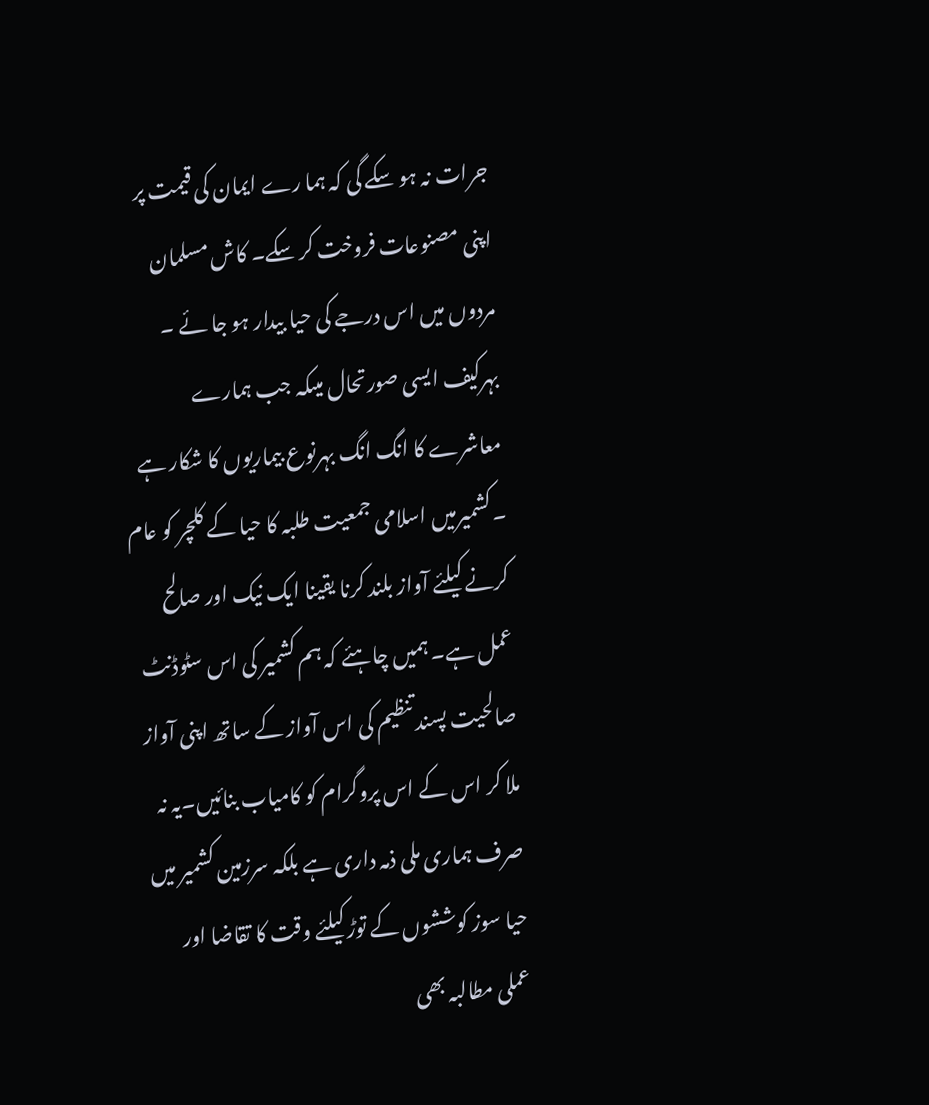جرات نہ ہو سکے گی کہ ہما رے ایمان کی قیمت پر اپنی مصنوعات فروخت کر سکے۔ کاش مسلمان مردوں میں اس درجے کی حیا بیدار ہو جا ئے ۔
بہرکیف ایسی صورتحال میںکہ جب ہمارے معاشرے کا انگ انگ بہرنوع بیماریوں کا شکار ہے ۔کشمیرمیں اسلامی جمعیت طلبہ کا حیا کے کلچر کو عام کرنے کیلئے آواز بلند کرنا یقینا ایک نیک اور صالح عمل ہے۔ ہمیں چاہئے کہ ہم کشمیر کی اس سٹوڈنٹ صالحیت پسند تنظیم کی اس آواز کے ساتھ اپنی آواز ملا کر اس کے اس پروگرام کو کامیاب بنائیں۔یہ نہ صرف ہماری ملی ذمہ داری ہے بلکہ سرزمین کشمیر میں حیا سوز کوششوں کے توڑ کیلئے وقت کا تقاضا اور عملی مطالبہ بھی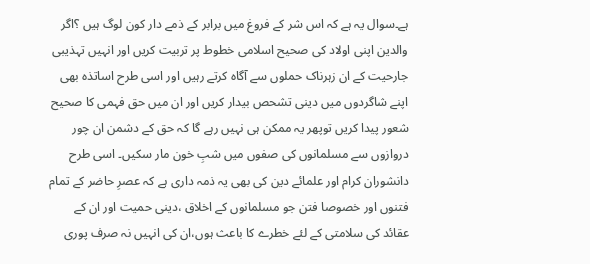ہے۔سوال یہ ہے کہ اس شر کے فروغ میں برابر کے ذمے دار کون لوگ ہیں ؟اگر والدین اپنی اولاد کی صحیح اسلامی خطوط پر تربیت کریں اور انہیں تہذیبی جارحیت کے ان زہرناک حملوں سے آگاہ کرتے رہیں اور اسی طرح اساتذہ بھی اپنے شاگردوں میں دینی تشحص بیدار کریں اور ان میں حق فہمی کا صحیح شعور پیدا کریں توپھر یہ ممکن ہی نہیں رہے گا کہ حق کے دشمن ان چور دروازوں سے مسلمانوں کی صفوں میں شبِ خون مار سکیں۔ اسی طرح دانشوران کرام اور علمائے دین کی بھی یہ ذمہ داری ہے کہ عصرِ حاضر کے تمام فتنوں اور خصوصا فتن جو مسلمانوں کے اخلاق ،دینی حمیت اور ان کے عقائد کی سلامتی کے لئے خطرے کا باعث ہوں،ان کی انہیں نہ صرف پوری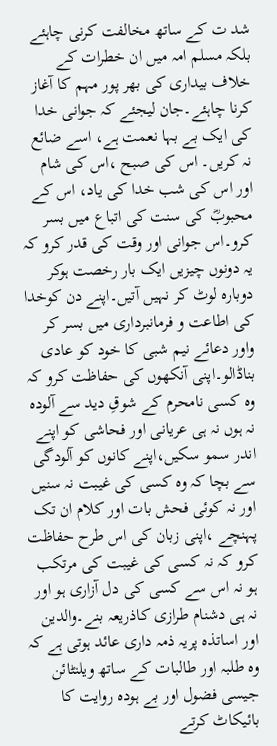شد ت کے ساتھ مخالفت کرنی چاہئے بلکہ مسلم امہ میں ان خطرات کے خلاف بیداری کی بھر پور مہم کا آغاز کرنا چاہئے۔جان لیجئے کہ جوانی خدا کی ایک بے بہا نعمت ہے، اسے ضائع نہ کریں۔ اس کی صبح ،اس کی شام اور اس کی شب خدا کی یاد، اس کے محبوبؓ کی سنت کی اتباع میں بسر کرو۔اس جوانی اور وقت کی قدر کرو کہ یہ دونوں چیزیں ایک بار رخصت ہوکر دوبارہ لوٹ کر نہیں آتیں۔اپنے دن کوخدا کی اطاعت و فرمانبرداری میں بسر کر واور دعائے نیم شبی کا خود کو عادی بناڈالو۔اپنی آنکھوں کی حفاظت کرو کہ وہ کسی نامحرم کے شوقِ دید سے آلودہ نہ ہوں نہ ہی عریانی اور فحاشی کو اپنے اندر سمو سکیں،اپنے کانوں کو آلودگی سے بچا کہ وہ کسی کی غیبت نہ سنیں اور نہ کوئی فحش بات اور کلام ان تک پہنچے ،اپنی زبان کی اس طرح حفاظت کرو کہ نہ کسی کی غیبت کی مرتکب ہو نہ اس سے کسی کی دل آزاری ہو اور نہ ہی دشنام طرازی کاذریعہ بنے۔والدین اور اساتذہ پریہ ذمہ داری عائد ہوتی ہے کہ وہ طلبہ اور طالبات کے ساتھ ویلنٹائن جیسی فضول اور بے ہودہ روایت کا بائیکاٹ کرتے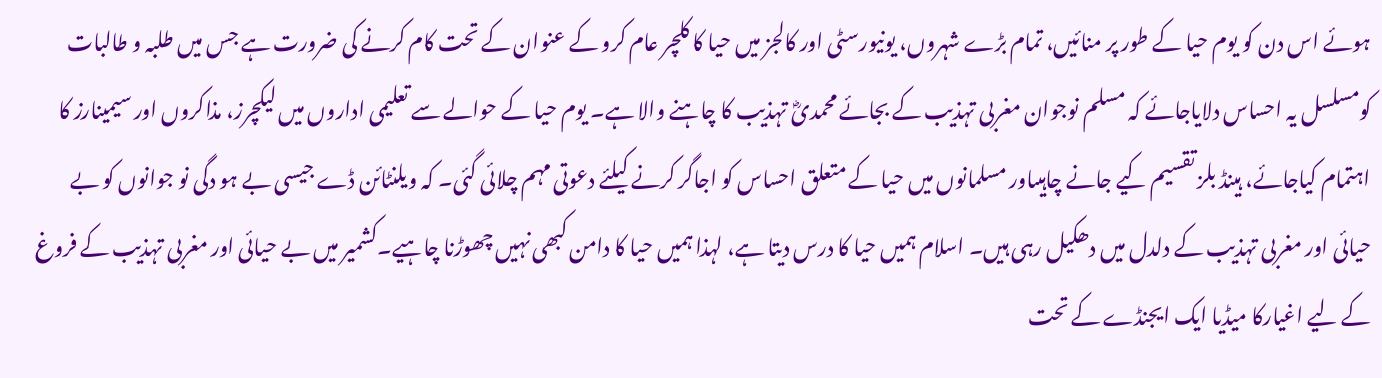ہوئے اس دن کو یوم حیا کے طور پر منائیں، تمام بڑے شہروں، یونیورسٹی اور کالجز میں حیا کا کلچر عام کرو کے عنوان کے تحت کام کرنے کی ضرورت ہے جس میں طلبہ و طالبات کومسلسل یہ احساس دلایاجائے کہ مسلم نوجوان مغربی تہذیب کے بجائے محمدیؓ تہذیب کا چاہنے والا ہے۔ یوم حیا کے حوالے سے تعلیمی اداروں میں لیکچرز، مذاکروں اور سیمینارز کا اہتمام کیاجائے، ہینڈ بلز تقسیم کیے جانے چاہیںاور مسلمانوں میں حیا کے متعلق احساس کو اجاگر کرنے کیلئے دعوتی مہم چلائی گئی۔ کہ ویلنٹائن ڈے جیسی بے ہو دگی نو جوانوں کو بے حیائی اور مغربی تہذیب کے دلدل میں دھکیل رہی ہیں۔ اسلام ہمیں حیا کا درس دیتا ہے، لہذا ہمیں حیا کا دامن کبھی نہیں چھوڑنا چاہیے۔کشمیر میں بے حیائی اور مغربی تہذیب کے فروغ کے لیے اغیارکا میڈیا ایک ایجنڈے کے تحت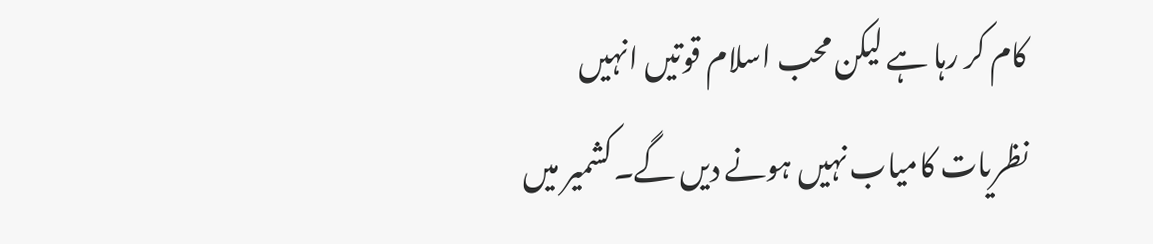کام کر رہا ہے لیکن محب اسلام قوتیں انہیں نظریات کامیاب نہیں ہونے دیں گے۔کشمیر میں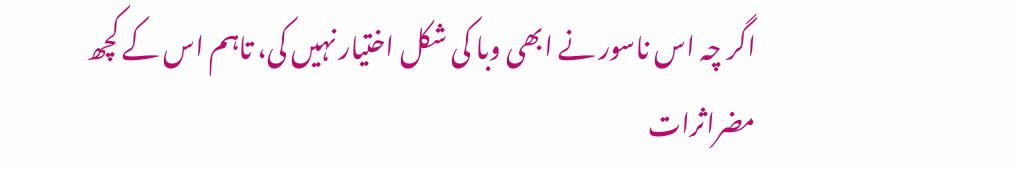اگر چہ اس ناسور نے ابھی وبا کی شکل اختیار نہیں کی، تاہم اس کے کچھ مضراثرات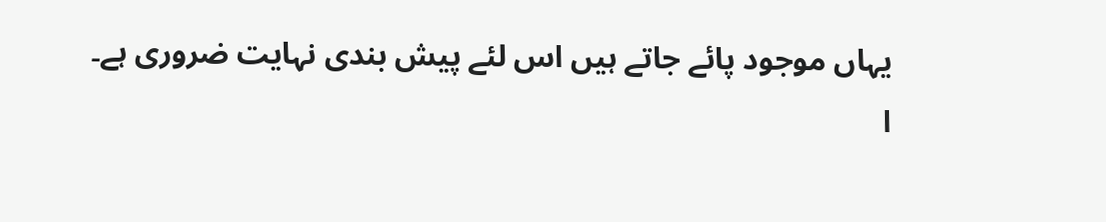یہاں موجود پائے جاتے ہیں اس لئے پیش بندی نہایت ضروری ہے۔
ا